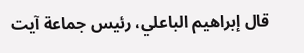قال إبراهيم الباعلي، رئيس جماعة آيت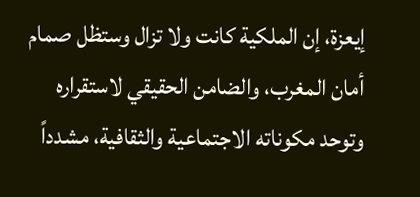إيعزة، إن الملكية كانت ولا تزال وستظل صمام أمان المغرب، والضامن الحقيقي لاستقراره وتوحد مكوناته الاجتماعية والثقافية، مشدداً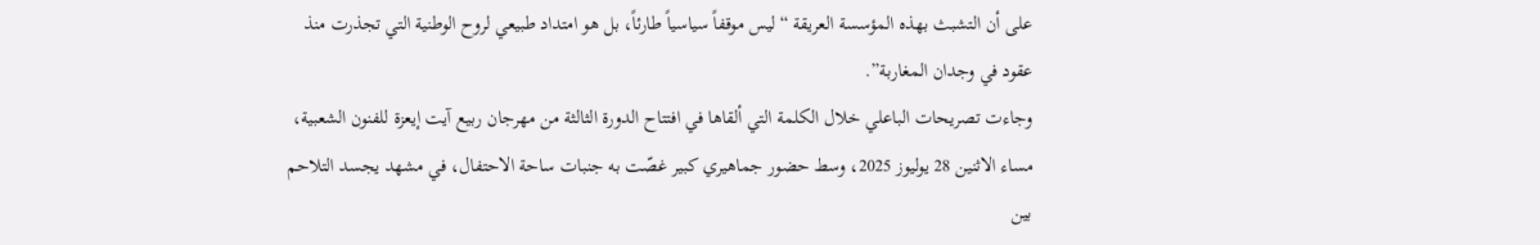على أن التشبث بهذه المؤسسة العريقة “ليس موقفاً سياسياً طارئاً، بل هو امتداد طبيعي لروح الوطنية التي تجذرت منذ عقود في وجدان المغاربة”.
وجاءت تصريحات الباعلي خلال الكلمة التي ألقاها في افتتاح الدورة الثالثة من مهرجان ربيع آيت إيعزة للفنون الشعبية، مساء الاثنين 28 يوليوز 2025، وسط حضور جماهيري كبير غصّت به جنبات ساحة الاحتفال، في مشهد يجسد التلاحم بين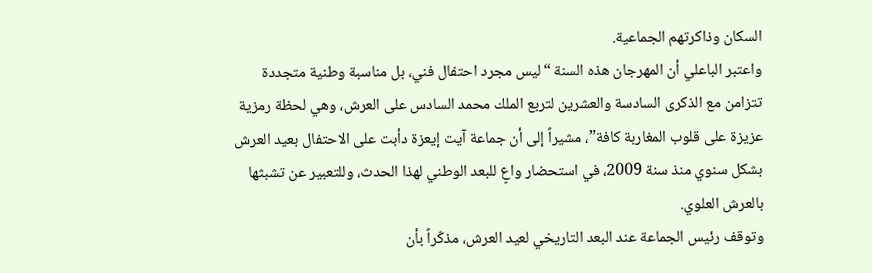السكان وذاكرتهم الجماعية.
واعتبر الباعلي أن المهرجان هذه السنة “ليس مجرد احتفال فني، بل مناسبة وطنية متجددة تتزامن مع الذكرى السادسة والعشرين لتربع الملك محمد السادس على العرش، وهي لحظة رمزية عزيزة على قلوب المغاربة كافة”، مشيراً إلى أن جماعة آيت إيعزة دأبت على الاحتفال بعيد العرش بشكل سنوي منذ سنة 2009، في استحضار واعٍ للبعد الوطني لهذا الحدث، وللتعبير عن تشبثها بالعرش العلوي.
وتوقف رئيس الجماعة عند البعد التاريخي لعيد العرش، مذكّراً بأن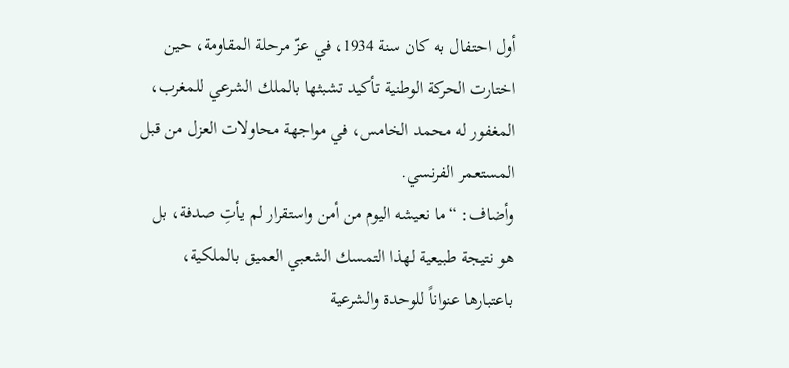أول احتفال به كان سنة 1934، في عزّ مرحلة المقاومة، حين اختارت الحركة الوطنية تأكيد تشبثها بالملك الشرعي للمغرب، المغفور له محمد الخامس، في مواجهة محاولات العزل من قبل المستعمر الفرنسي.
وأضاف: “ما نعيشه اليوم من أمن واستقرار لم يأتِ صدفة، بل هو نتيجة طبيعية لهذا التمسك الشعبي العميق بالملكية، باعتبارها عنواناً للوحدة والشرعية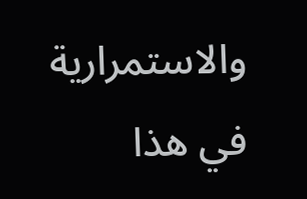والاستمرارية في هذا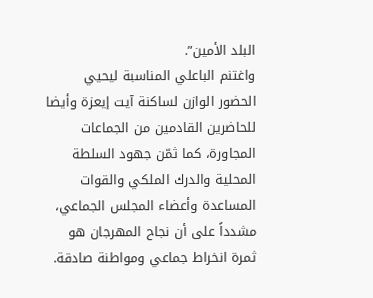البلد الأمين”.
واغتنم الباعلي المناسبة ليحيي الحضور الوازن لساكنة آيت إيعزة وأيضا للحاضرين القادمين من الجماعات المجاورة، كما ثمّن جهود السلطة المحلية والدرك الملكي والقوات المساعدة وأعضاء المجلس الجماعي، مشدداً على أن نجاح المهرجان هو ثمرة انخراط جماعي ومواطنة صادقة.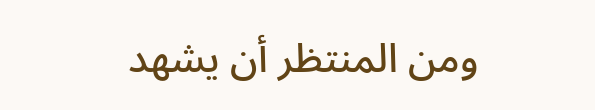ومن المنتظر أن يشهد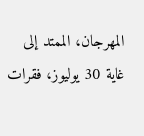المهرجان، الممتد إلى غاية 30 يوليوز، فقرات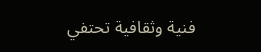فنية وثقافية تحتفي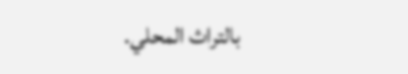بالتراث المحلي.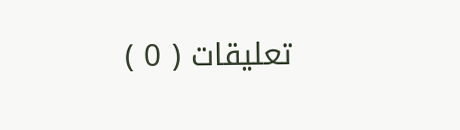تعليقات ( 0 )